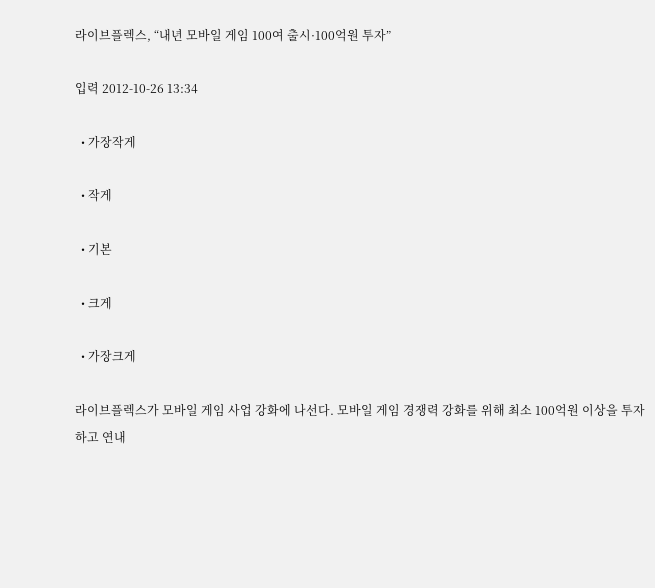라이브플렉스, “내년 모바일 게임 100여 출시·100억원 투자”

입력 2012-10-26 13:34

  • 가장작게

  • 작게

  • 기본

  • 크게

  • 가장크게

라이브플렉스가 모바일 게임 사업 강화에 나선다. 모바일 게임 경쟁력 강화를 위해 최소 100억원 이상을 투자하고 연내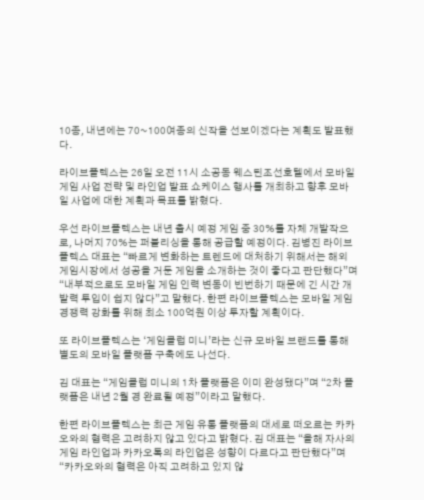10종, 내년에는 70~100여종의 신작을 선보이겠다는 계획도 발표했다.

라이브플렉스는 26일 오전 11시 소공동 웨스틴조선호텔에서 모바일 게임 사업 전략 및 라인업 발표 쇼케이스 행사를 개최하고 향후 모바일 사업에 대한 계획과 목표를 밝혔다.

우선 라이브플렉스는 내년 출시 예정 게임 중 30%를 자체 개발작으로, 나머지 70%는 퍼블리싱을 통해 공급할 예정이다. 김병진 라이브플렉스 대표는 “빠르게 변화하는 트렌드에 대처하기 위해서는 해외 게임시장에서 성공을 거둔 게임을 소개하는 것이 좋다고 판단했다”며 “내부적으로도 모바일 게임 인력 변동이 빈번하기 때문에 긴 시간 개발력 투입이 쉽지 않다”고 말했다. 한편 라이브플렉스는 모바일 게임 경쟁력 강화를 위해 최소 100억원 이상 투자할 계획이다.

또 라이브플렉스는 ‘게임클럽 미니’라는 신규 모바일 브랜드를 통해 별도의 모바일 플랫폼 구축에도 나선다.

김 대표는 “게임클럽 미니의 1차 플랫폼은 이미 완성됐다”며 “2차 플랫폼은 내년 2월 경 완료될 예정”이라고 말했다.

한편 라이브플렉스는 최근 게임 유통 플랫폼의 대세로 떠오르는 카카오와의 협력은 고려하지 않고 있다고 밝혔다. 김 대표는 “올해 자사의 게임 라인업과 카카오톡의 라인업은 성향이 다르다고 판단했다”며 “카카오와의 협력은 아직 고려하고 있지 않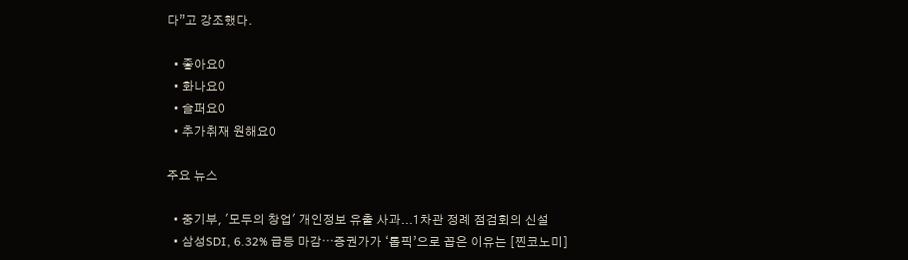다”고 강조했다.

  • 좋아요0
  • 화나요0
  • 슬퍼요0
  • 추가취재 원해요0

주요 뉴스

  • 중기부, '모두의 창업' 개인정보 유출 사과...1차관 정례 점검회의 신설
  • 삼성SDI, 6.32% 급등 마감⋯증권가가 ‘톱픽’으로 꼽은 이유는 [찐코노미]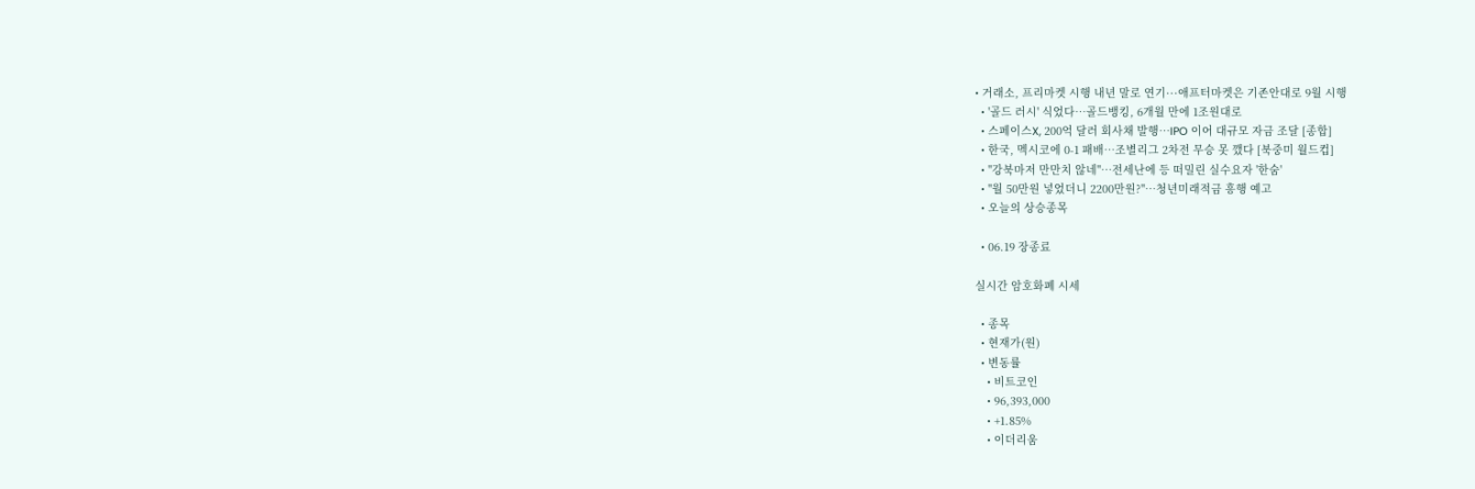• 거래소, 프리마켓 시행 내년 말로 연기···애프터마켓은 기존안대로 9월 시행
  • '골드 러시' 식었다…골드뱅킹, 6개월 만에 1조원대로
  • 스페이스X, 200억 달러 회사채 발행⋯IPO 이어 대규모 자금 조달 [종합]
  • 한국, 멕시코에 0-1 패배⋯조별리그 2차전 무승 못 깼다 [북중미 월드컵]
  • "강북마저 만만치 않네"⋯전세난에 등 떠밀린 실수요자 '한숨'
  • "월 50만원 넣었더니 2200만원?"…청년미래적금 흥행 예고
  • 오늘의 상승종목

  • 06.19 장종료

실시간 암호화폐 시세

  • 종목
  • 현재가(원)
  • 변동률
    • 비트코인
    • 96,393,000
    • +1.85%
    • 이더리움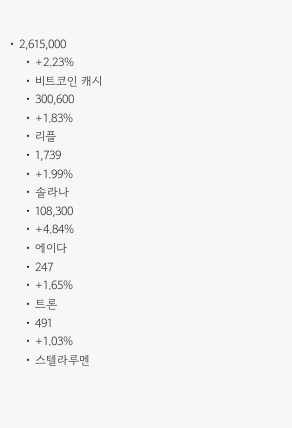• 2,615,000
    • +2.23%
    • 비트코인 캐시
    • 300,600
    • +1.83%
    • 리플
    • 1,739
    • +1.99%
    • 솔라나
    • 108,300
    • +4.84%
    • 에이다
    • 247
    • +1.65%
    • 트론
    • 491
    • +1.03%
    • 스텔라루멘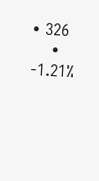• 326
    • -1.21%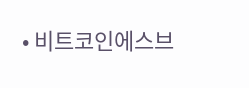• 비트코인에스브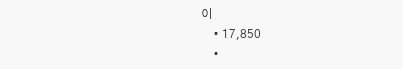이
    • 17,850
    •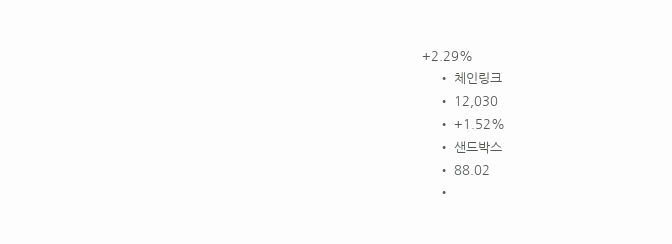+2.29%
    • 체인링크
    • 12,030
    • +1.52%
    • 샌드박스
    • 88.02
    •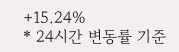+15.24%
* 24시간 변동률 기준